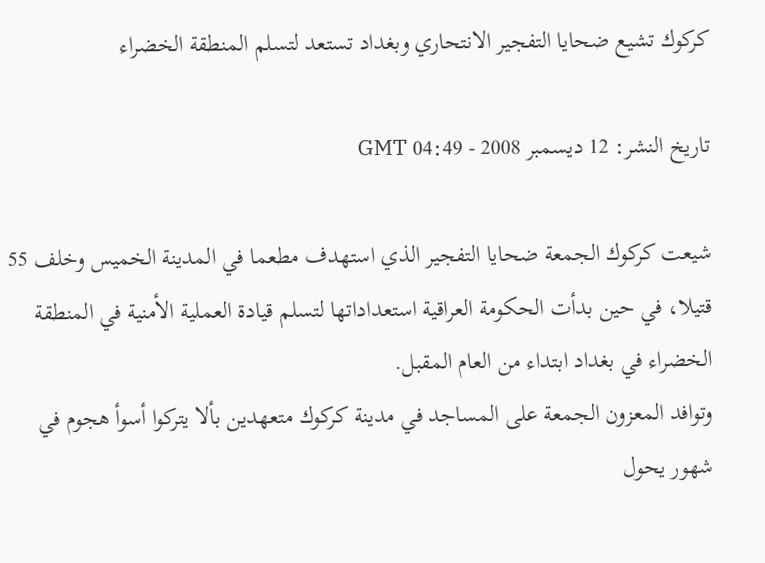كركوك تشيع ضحايا التفجير الانتحاري وبغداد تستعد لتسلم المنطقة الخضراء

تاريخ النشر: 12 ديسمبر 2008 - 04:49 GMT

شيعت كركوك الجمعة ضحايا التفجير الذي استهدف مطعما في المدينة الخميس وخلف 55 قتيلا، في حين بدأت الحكومة العراقية استعداداتها لتسلم قيادة العملية الأمنية في المنطقة الخضراء في بغداد ابتداء من العام المقبل.
وتوافد المعزون الجمعة على المساجد في مدينة كركوك متعهدين بألا يتركوا أسوأ هجوم في شهور يحول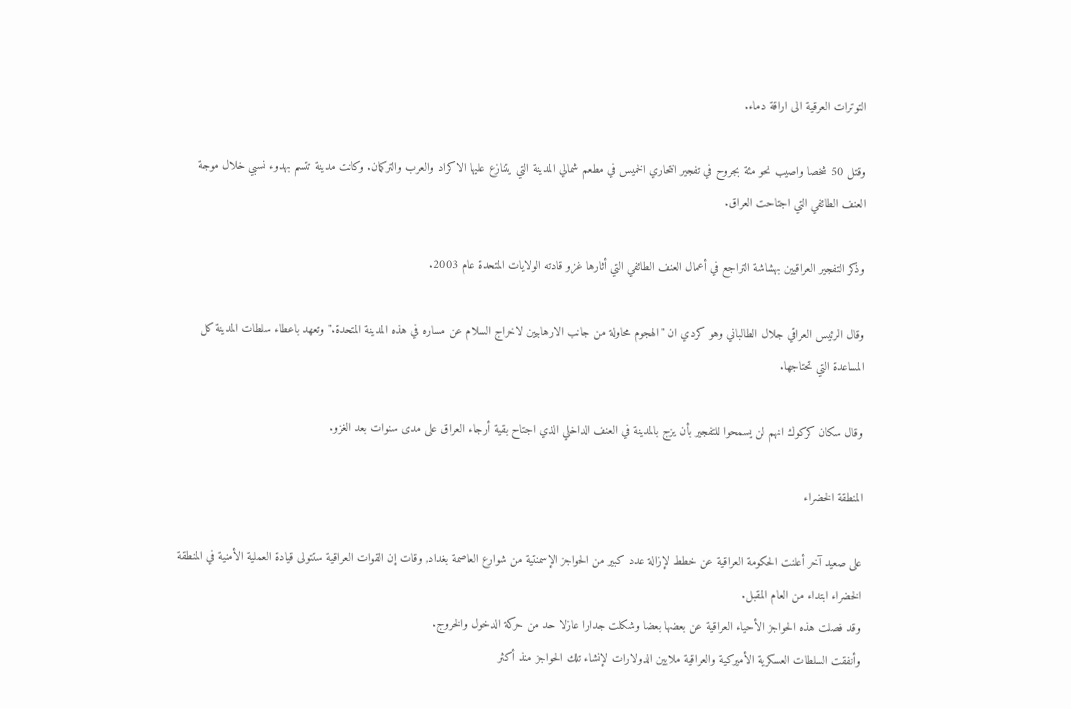التوترات العرقية الى اراقة دماء.

وقتل 50 شخصا واصيب نحو مئة بجروح في تفجير انتحاري الخميس في مطعم شمالي المدينة التي يتنازع عليها الاكراد والعرب والتركمان. وكانت مدينة تتسم بهدوء نسبي خلال موجة العنف الطائفي التي اجتاحت العراق.

وذكر التفجير العراقيين بهشاشة التراجع في أعمال العنف الطائفي التي أثارها غزو قادته الولايات المتحدة عام 2003.

وقال الرئيس العراقي جلال الطالباني وهو كردي ان "الهجوم محاولة من جانب الارهابيين لاخراج السلام عن مساره في هذه المدينة المتحدة." وتعهد باعطاء سلطات المدينة كل المساعدة التي تحتاجها.

وقال سكان كركوك انهم لن يسمحوا للتفجير بأن يزج بالمدينة في العنف الداخلي الذي اجتاح بقية أرجاء العراق على مدى سنوات بعد الغزو.

المنطقة الخضراء

على صعيد آخر أعلنت الحكومة العراقية عن خطط لإزالة عدد كبير من الحواجز الإسمنتية من شوارع العاصمة بغداد, وقات إن القوات العراقية ستتولى قيادة العملية الأمنية في المنطقة الخضراء ابتداء من العام المقبل.
وقد فصلت هذه الحواجز الأحياء العراقية عن بعضها بعضا وشكلت جدارا عازلا حد من حركة الدخول والخروج.
وأنفقت السلطات العسكرية الأميركية والعراقية ملايين الدولارات لإنشاء تلك الحواجز منذ أكثر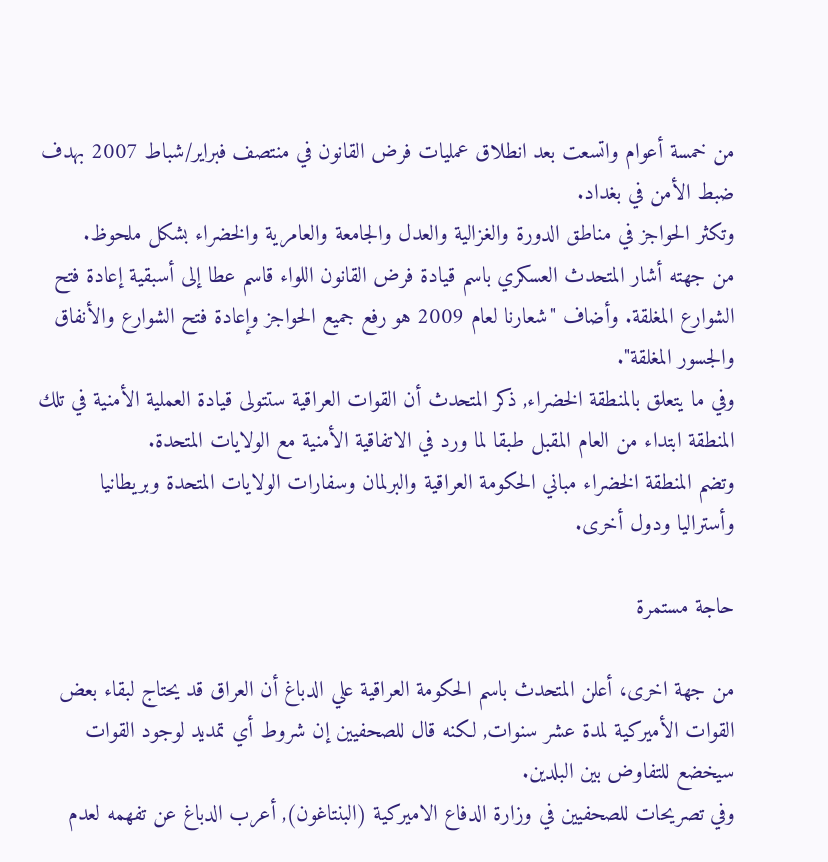من خمسة أعوام واتسعت بعد انطلاق عمليات فرض القانون في منتصف فبراير/شباط 2007 بهدف ضبط الأمن في بغداد.
وتكثر الحواجز في مناطق الدورة والغزالية والعدل والجامعة والعامرية والخضراء بشكل ملحوظ.
من جهته أشار المتحدث العسكري باسم قيادة فرض القانون اللواء قاسم عطا إلى أسبقية إعادة فتح الشوارع المغلقة. وأضاف "شعارنا لعام 2009 هو رفع جميع الحواجز وإعادة فتح الشوارع والأنفاق والجسور المغلقة".
وفي ما يتعلق بالمنطقة الخضراء, ذكر المتحدث أن القوات العراقية ستتولى قيادة العملية الأمنية في تلك المنطقة ابتداء من العام المقبل طبقا لما ورد في الاتفاقية الأمنية مع الولايات المتحدة.
وتضم المنطقة الخضراء مباني الحكومة العراقية والبرلمان وسفارات الولايات المتحدة وبريطانيا وأستراليا ودول أخرى.

حاجة مستمرة

من جهة اخرى، أعلن المتحدث باسم الحكومة العراقية علي الدباغ أن العراق قد يحتاج لبقاء بعض القوات الأميركية لمدة عشر سنوات, لكنه قال للصحفيين إن شروط أي تمديد لوجود القوات سيخضع للتفاوض بين البلدين.
وفي تصريحات للصحفيين في وزارة الدفاع الاميركية (البنتاغون), أعرب الدباغ عن تفهمه لعدم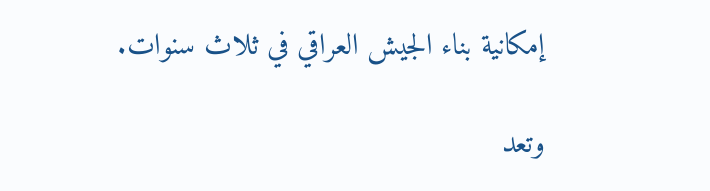إمكانية بناء الجيش العراقي في ثلاث سنوات.

وتعد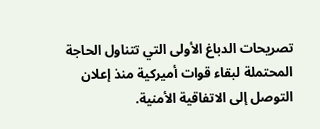تصريحات الدباغ الأولى التي تتناول الحاجة المحتملة لبقاء قوات أميركية منذ إعلان التوصل إلى الاتفاقية الأمنية.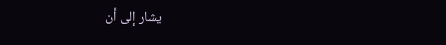يشار إلى أن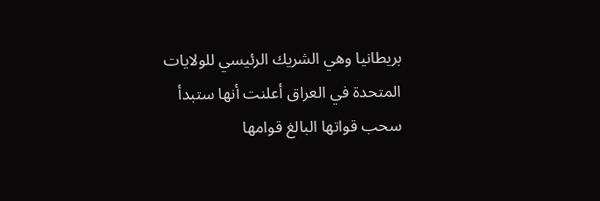بريطانيا وهي الشريك الرئيسي للولايات المتحدة في العراق أعلنت أنها ستبدأ سحب قواتها البالغ قوامها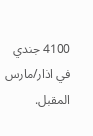4100 جندي في اذار/مارس المقبل.